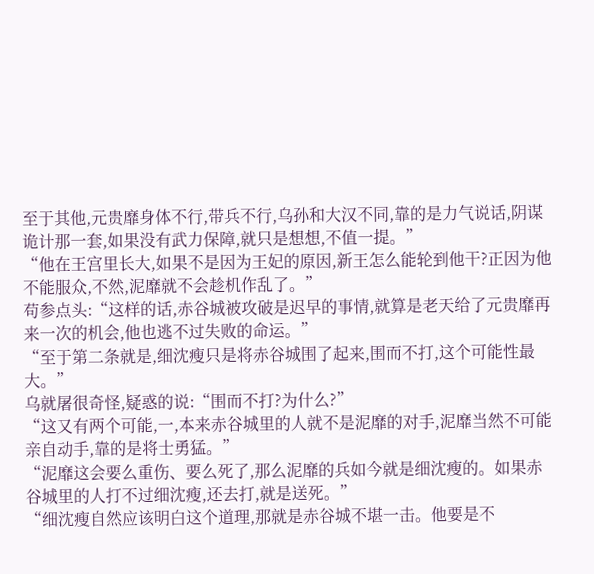至于其他,元贵靡身体不行,带兵不行,乌孙和大汉不同,靠的是力气说话,阴谋诡计那一套,如果没有武力保障,就只是想想,不值一提。”
“他在王宫里长大,如果不是因为王妃的原因,新王怎么能轮到他干?正因为他不能服众,不然,泥靡就不会趁机作乱了。”
苟参点头:“这样的话,赤谷城被攻破是迟早的事情,就算是老天给了元贵靡再来一次的机会,他也逃不过失败的命运。”
“至于第二条就是,细沈瘦只是将赤谷城围了起来,围而不打,这个可能性最大。”
乌就屠很奇怪,疑惑的说:“围而不打?为什么?”
“这又有两个可能,一,本来赤谷城里的人就不是泥靡的对手,泥靡当然不可能亲自动手,靠的是将士勇猛。”
“泥靡这会要么重伤、要么死了,那么泥靡的兵如今就是细沈瘦的。如果赤谷城里的人打不过细沈瘦,还去打,就是送死。”
“细沈瘦自然应该明白这个道理,那就是赤谷城不堪一击。他要是不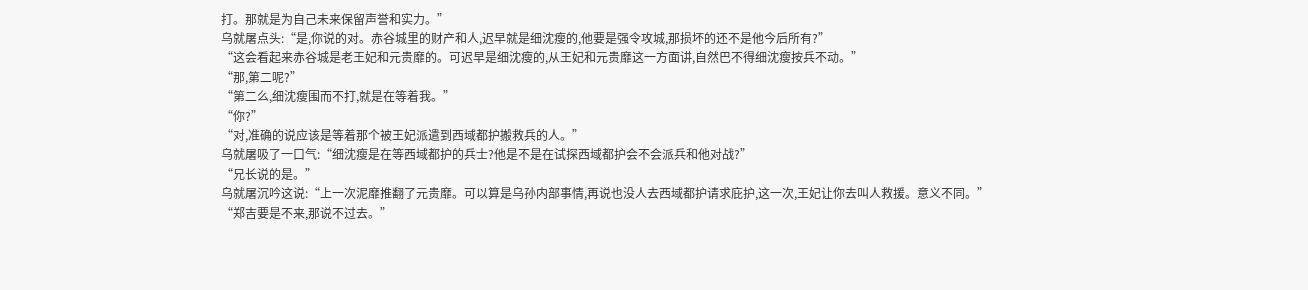打。那就是为自己未来保留声誉和实力。”
乌就屠点头:“是,你说的对。赤谷城里的财产和人,迟早就是细沈瘦的,他要是强令攻城,那损坏的还不是他今后所有?”
“这会看起来赤谷城是老王妃和元贵靡的。可迟早是细沈瘦的,从王妃和元贵靡这一方面讲,自然巴不得细沈瘦按兵不动。”
“那,第二呢?”
“第二么,细沈瘦围而不打,就是在等着我。”
“你?”
“对,准确的说应该是等着那个被王妃派遣到西域都护搬救兵的人。”
乌就屠吸了一口气:“细沈瘦是在等西域都护的兵士?他是不是在试探西域都护会不会派兵和他对战?”
“兄长说的是。”
乌就屠沉吟这说:“上一次泥靡推翻了元贵靡。可以算是乌孙内部事情,再说也没人去西域都护请求庇护,这一次,王妃让你去叫人救援。意义不同。”
“郑吉要是不来,那说不过去。”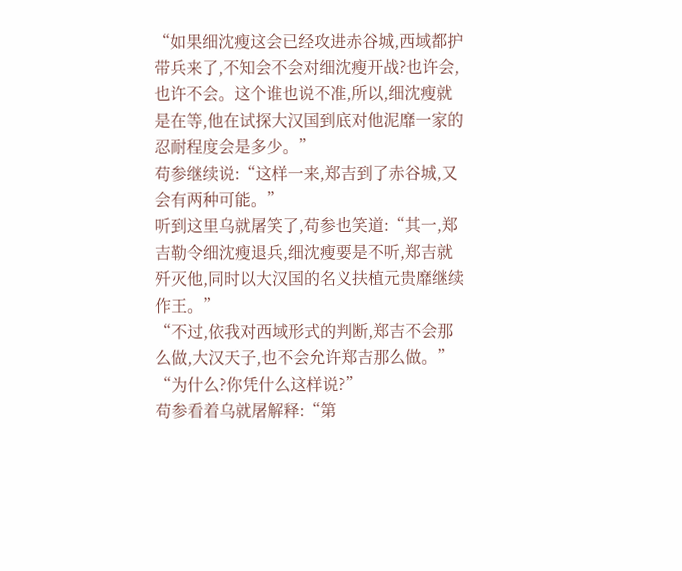“如果细沈瘦这会已经攻进赤谷城,西域都护带兵来了,不知会不会对细沈瘦开战?也许会,也许不会。这个谁也说不准,所以,细沈瘦就是在等,他在试探大汉国到底对他泥靡一家的忍耐程度会是多少。”
苟参继续说:“这样一来,郑吉到了赤谷城,又会有两种可能。”
听到这里乌就屠笑了,苟参也笑道:“其一,郑吉勒令细沈瘦退兵,细沈瘦要是不听,郑吉就歼灭他,同时以大汉国的名义扶植元贵靡继续作王。”
“不过,依我对西域形式的判断,郑吉不会那么做,大汉天子,也不会允许郑吉那么做。”
“为什么?你凭什么这样说?”
苟参看着乌就屠解释:“第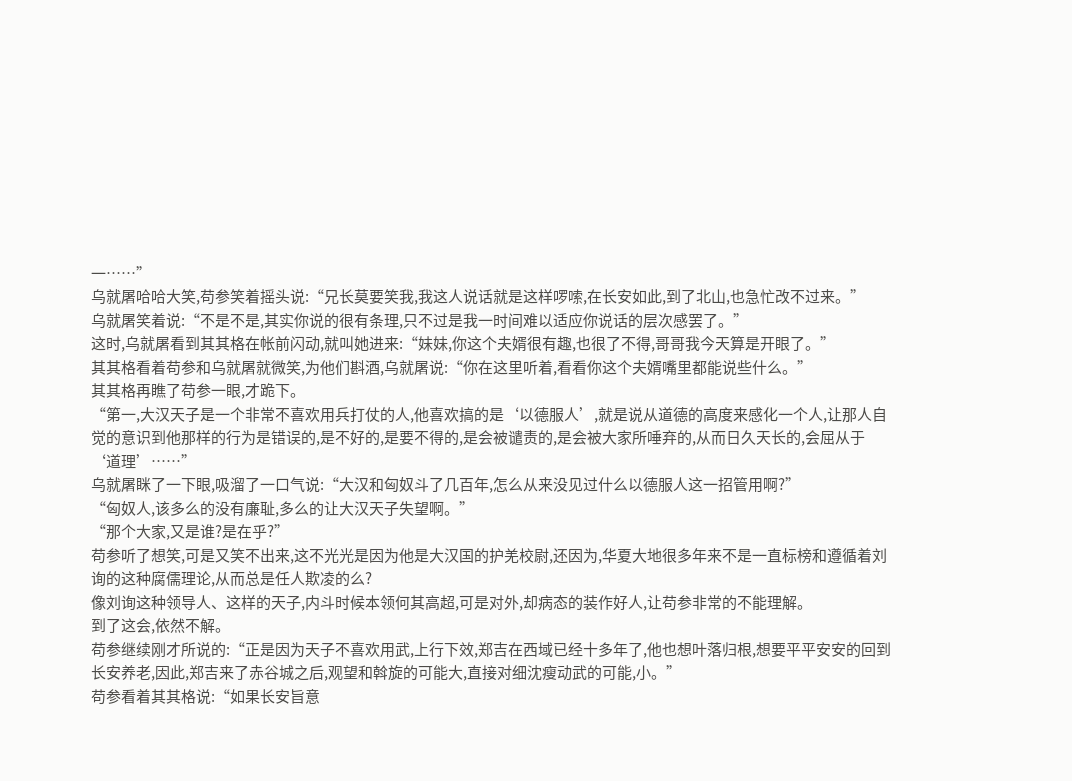一……”
乌就屠哈哈大笑,苟参笑着摇头说:“兄长莫要笑我,我这人说话就是这样啰嗦,在长安如此,到了北山,也急忙改不过来。”
乌就屠笑着说:“不是不是,其实你说的很有条理,只不过是我一时间难以适应你说话的层次感罢了。”
这时,乌就屠看到其其格在帐前闪动,就叫她进来:“妹妹,你这个夫婿很有趣,也很了不得,哥哥我今天算是开眼了。”
其其格看着苟参和乌就屠就微笑,为他们斟酒,乌就屠说:“你在这里听着,看看你这个夫婿嘴里都能说些什么。”
其其格再瞧了苟参一眼,才跪下。
“第一,大汉天子是一个非常不喜欢用兵打仗的人,他喜欢搞的是‘以德服人’,就是说从道德的高度来感化一个人,让那人自觉的意识到他那样的行为是错误的,是不好的,是要不得的,是会被谴责的,是会被大家所唾弃的,从而日久天长的,会屈从于‘道理’……”
乌就屠眯了一下眼,吸溜了一口气说:“大汉和匈奴斗了几百年,怎么从来没见过什么以德服人这一招管用啊?”
“匈奴人,该多么的没有廉耻,多么的让大汉天子失望啊。”
“那个大家,又是谁?是在乎?”
苟参听了想笑,可是又笑不出来,这不光光是因为他是大汉国的护羌校尉,还因为,华夏大地很多年来不是一直标榜和遵循着刘询的这种腐儒理论,从而总是任人欺凌的么?
像刘询这种领导人、这样的天子,内斗时候本领何其高超,可是对外,却病态的装作好人,让苟参非常的不能理解。
到了这会,依然不解。
苟参继续刚才所说的:“正是因为天子不喜欢用武,上行下效,郑吉在西域已经十多年了,他也想叶落归根,想要平平安安的回到长安养老,因此,郑吉来了赤谷城之后,观望和斡旋的可能大,直接对细沈瘦动武的可能,小。”
苟参看着其其格说:“如果长安旨意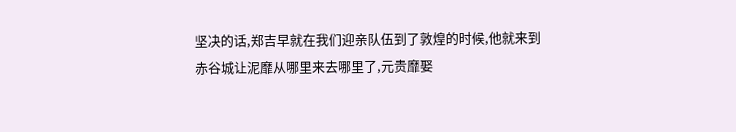坚决的话,郑吉早就在我们迎亲队伍到了敦煌的时候,他就来到赤谷城让泥靡从哪里来去哪里了,元贵靡娶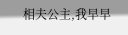相夫公主,我早早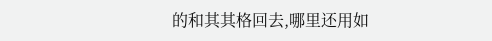的和其其格回去,哪里还用如